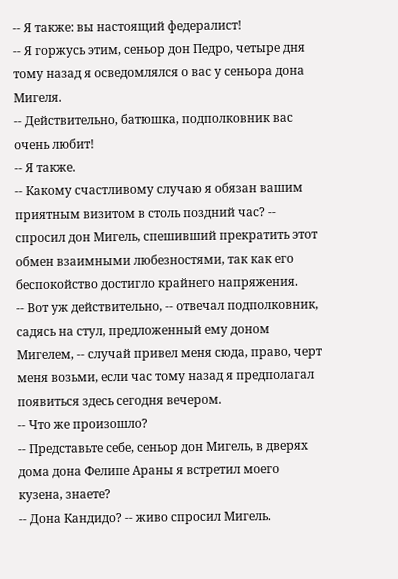-- Я также: вы настоящий федералист!
-- Я горжусь этим, сеньор дон Педро, четыре дня тому назад я осведомлялся о вас у сеньора дона Мигеля.
-- Действительно, батюшка, подполковник вас очень любит!
-- Я также.
-- Какому счастливому случаю я обязан вашим приятным визитом в столь поздний час? -- спросил дон Мигель, спешивший прекратить этот обмен взаимными любезностями, так как его беспокойство достигло крайнего напряжения.
-- Вот уж действительно, -- отвечал подполковник, садясь на стул, предложенный ему доном Мигелем, -- случай привел меня сюда, право, черт меня возьми, если час тому назад я предполагал появиться здесь сегодня вечером.
-- Что же произошло?
-- Представьте себе, сеньор дон Мигель, в дверях дома дона Фелипе Араны я встретил моего кузена, знаете?
-- Дона Кандидо? -- живо спросил Мигель.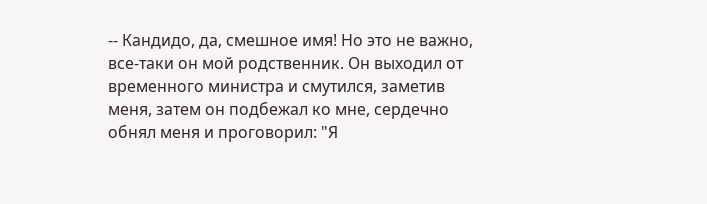-- Кандидо, да, смешное имя! Но это не важно, все-таки он мой родственник. Он выходил от временного министра и смутился, заметив меня, затем он подбежал ко мне, сердечно обнял меня и проговорил: "Я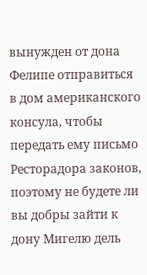вынужден от дона Фелипе отправиться в дом американского консула, чтобы передать ему письмо Ресторадора законов, поэтому не будете ли вы добры зайти к дону Мигелю дель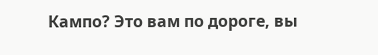Кампо? Это вам по дороге, вы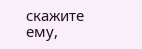скажите ему,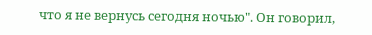что я не вернусь сегодня ночью". Он говорил,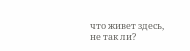что живет здесь, не так ли?